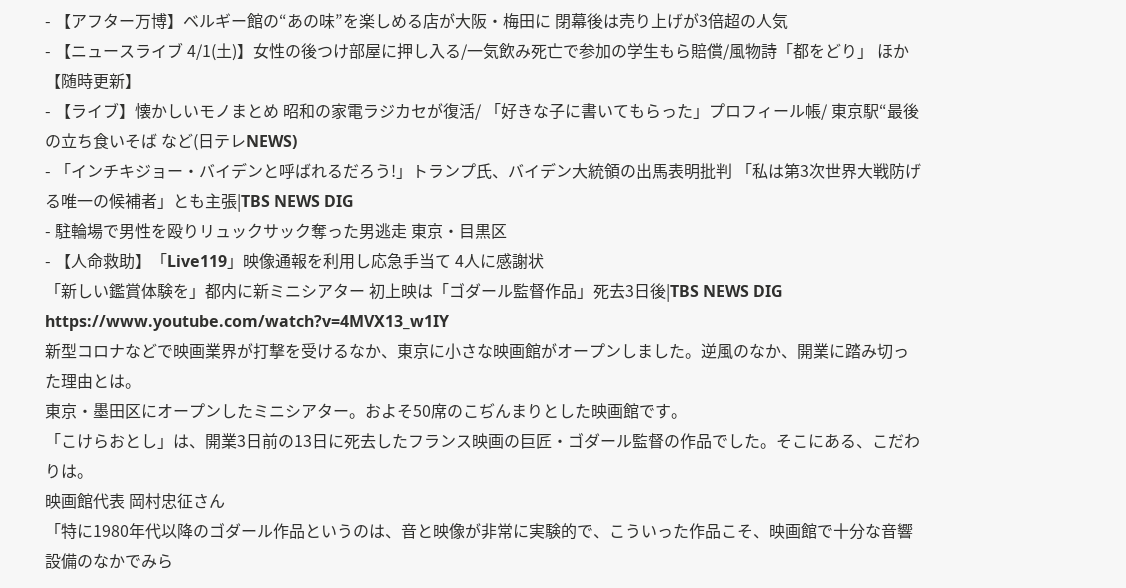- 【アフター万博】ベルギー館の“あの味”を楽しめる店が大阪・梅田に 閉幕後は売り上げが3倍超の人気
- 【ニュースライブ 4/1(土)】女性の後つけ部屋に押し入る/一気飲み死亡で参加の学生もら賠償/風物詩「都をどり」 ほか【随時更新】
- 【ライブ】懐かしいモノまとめ 昭和の家電ラジカセが復活/ 「好きな子に書いてもらった」プロフィール帳/ 東京駅“最後の立ち食いそば など(日テレNEWS)
- 「インチキジョー・バイデンと呼ばれるだろう!」トランプ氏、バイデン大統領の出馬表明批判 「私は第3次世界大戦防げる唯一の候補者」とも主張|TBS NEWS DIG
- 駐輪場で男性を殴りリュックサック奪った男逃走 東京・目黒区
- 【人命救助】「Live119」映像通報を利用し応急手当て 4人に感謝状
「新しい鑑賞体験を」都内に新ミニシアター 初上映は「ゴダール監督作品」死去3日後|TBS NEWS DIG
https://www.youtube.com/watch?v=4MVX13_w1IY
新型コロナなどで映画業界が打撃を受けるなか、東京に小さな映画館がオープンしました。逆風のなか、開業に踏み切った理由とは。
東京・墨田区にオープンしたミニシアター。およそ50席のこぢんまりとした映画館です。
「こけらおとし」は、開業3日前の13日に死去したフランス映画の巨匠・ゴダール監督の作品でした。そこにある、こだわりは。
映画館代表 岡村忠征さん
「特に1980年代以降のゴダール作品というのは、音と映像が非常に実験的で、こういった作品こそ、映画館で十分な音響設備のなかでみら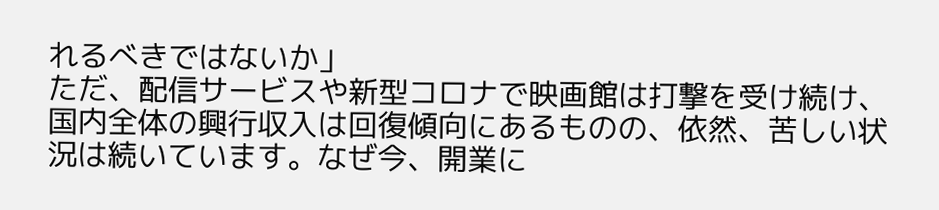れるべきではないか」
ただ、配信サービスや新型コロナで映画館は打撃を受け続け、国内全体の興行収入は回復傾向にあるものの、依然、苦しい状況は続いています。なぜ今、開業に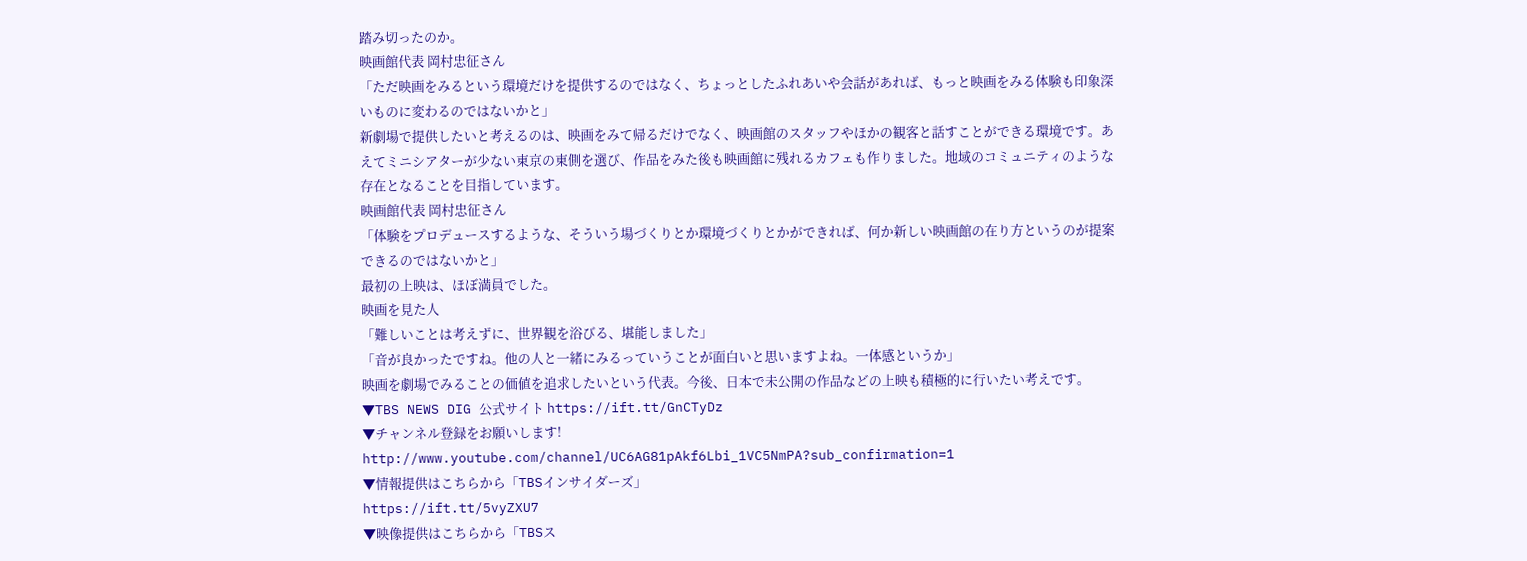踏み切ったのか。
映画館代表 岡村忠征さん
「ただ映画をみるという環境だけを提供するのではなく、ちょっとしたふれあいや会話があれば、もっと映画をみる体験も印象深いものに変わるのではないかと」
新劇場で提供したいと考えるのは、映画をみて帰るだけでなく、映画館のスタッフやほかの観客と話すことができる環境です。あえてミニシアターが少ない東京の東側を選び、作品をみた後も映画館に残れるカフェも作りました。地域のコミュニティのような存在となることを目指しています。
映画館代表 岡村忠征さん
「体験をプロデュースするような、そういう場づくりとか環境づくりとかができれば、何か新しい映画館の在り方というのが提案できるのではないかと」
最初の上映は、ほぼ満員でした。
映画を見た人
「難しいことは考えずに、世界観を浴びる、堪能しました」
「音が良かったですね。他の人と一緒にみるっていうことが面白いと思いますよね。一体感というか」
映画を劇場でみることの価値を追求したいという代表。今後、日本で未公開の作品などの上映も積極的に行いたい考えです。
▼TBS NEWS DIG 公式サイト https://ift.tt/GnCTyDz
▼チャンネル登録をお願いします!
http://www.youtube.com/channel/UC6AG81pAkf6Lbi_1VC5NmPA?sub_confirmation=1
▼情報提供はこちらから「TBSインサイダーズ」
https://ift.tt/5vyZXU7
▼映像提供はこちらから「TBSス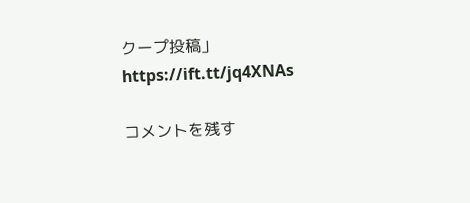クープ投稿」
https://ift.tt/jq4XNAs

コメントを残す